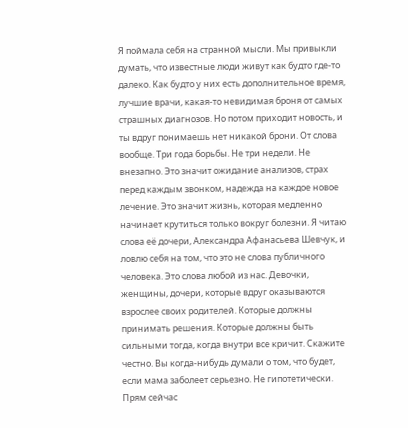Я поймала себя на странной мысли. Мы привыкли думать, что известные люди живут как будто где-то далеко. Как будто у них есть дополнительное время, лучшие врачи, какая-то невидимая броня от самых страшных диагнозов. Но потом приходит новость, и ты вдруг понимаешь нет никакой брони. От слова вообще. Три года борьбы. Не три недели. Не внезапно. Это значит ожидание анализов, страх перед каждым звонком, надежда на каждое новое лечение. Это значит жизнь, которая медленно начинает крутиться только вокруг болезни. Я читаю слова её дочери, Александра Афанасьева Шевчук, и ловлю себя на том, что это не слова публичного человека. Это слова любой из нас. Девочки, женщины, дочери, которые вдруг оказываются взрослее своих родителей. Которые должны принимать решения. Которые должны быть сильными тогда, когда внутри все кричит. Скажите честно. Вы когда-нибудь думали о том, что будет, если мама заболеет серьезно. Не гипотетически. Прям сейчас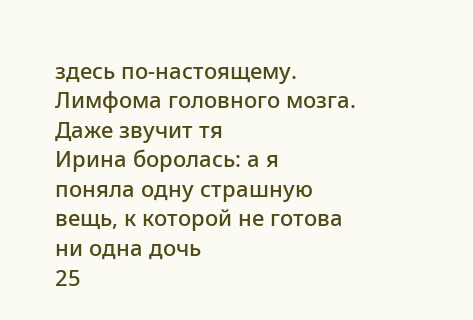здесь по-настоящему. Лимфома головного мозга. Даже звучит тя
Ирина боролась: а я поняла одну страшную вещь, к которой не готова ни одна дочь
25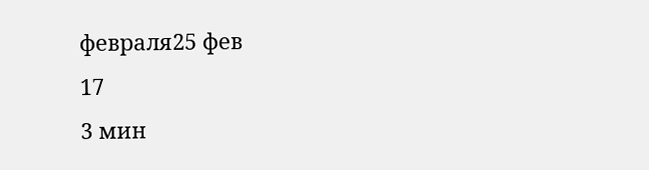февраля25 фев
17
3 мин